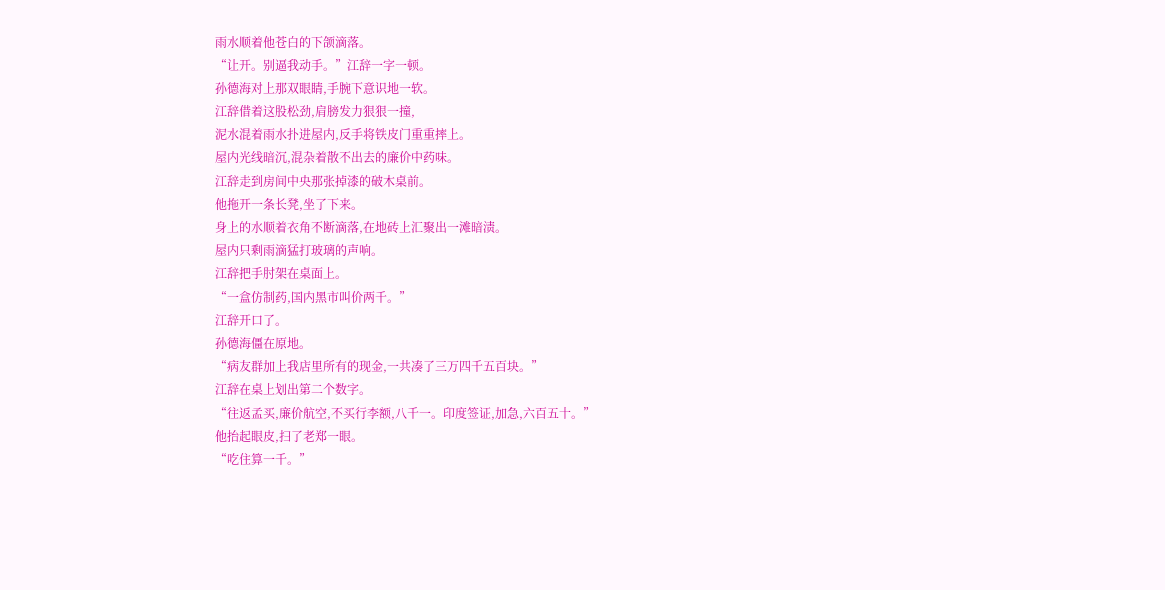雨水顺着他苍白的下颌滴落。
“让开。别逼我动手。”江辞一字一顿。
孙德海对上那双眼睛,手腕下意识地一软。
江辞借着这股松劲,肩膀发力狠狠一撞,
泥水混着雨水扑进屋内,反手将铁皮门重重摔上。
屋内光线暗沉,混杂着散不出去的廉价中药味。
江辞走到房间中央那张掉漆的破木桌前。
他拖开一条长凳,坐了下来。
身上的水顺着衣角不断滴落,在地砖上汇聚出一滩暗渍。
屋内只剩雨滴猛打玻璃的声响。
江辞把手肘架在桌面上。
“一盒仿制药,国内黑市叫价两千。”
江辞开口了。
孙德海僵在原地。
“病友群加上我店里所有的现金,一共凑了三万四千五百块。”
江辞在桌上划出第二个数字。
“往返孟买,廉价航空,不买行李额,八千一。印度签证,加急,六百五十。”
他抬起眼皮,扫了老郑一眼。
“吃住算一千。”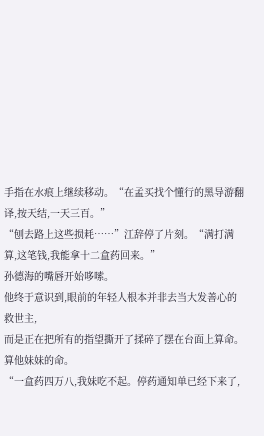手指在水痕上继续移动。“在孟买找个懂行的黑导游翻译,按天结,一天三百。”
“刨去路上这些损耗……”江辞停了片刻。“满打满算,这笔钱,我能拿十二盒药回来。”
孙德海的嘴唇开始哆嗦。
他终于意识到,眼前的年轻人根本并非去当大发善心的救世主,
而是正在把所有的指望撕开了揉碎了摆在台面上算命。
算他妹妹的命。
“一盒药四万八,我妹吃不起。停药通知单已经下来了,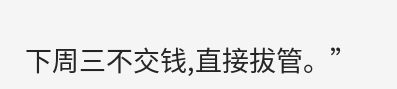下周三不交钱,直接拔管。”